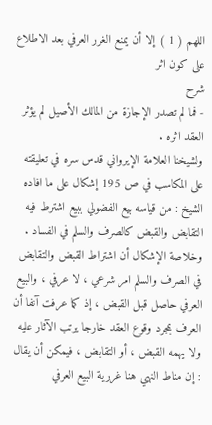اللهم ( 1 ) إلا أن يمنع الغرر العرفي بعد الاطلاع على كون اثر
شرح
- فما لم تصدر الإجازة من المالك الأصيل لم يؤثر العقد اثره .
ولشيخنا العلامة الإيرواني قدس سره في تعليقته على المكاسب في ص 195 إشكال على ما افاده الشيخ : من قياسه بيع الفضولي ببيع اشترط فيه التقابض والقبض كالصرف والسلم في الفساد .
وخلاصة الإشكال أن اشتراط القبض والتقابض في الصرف والسلم امر شرعي ، لا عرفي ، والبيع العرفي حاصل قبل القبض ، إذ كما عرفت آنفا أن العرف بمجرد وقوع العقد خارجا يرتب الآثار عليه ولا يهمه القبض ، أو التقابض ، فيمكن أن يقال : إن مناط النهي هنا غررية البيع العرفي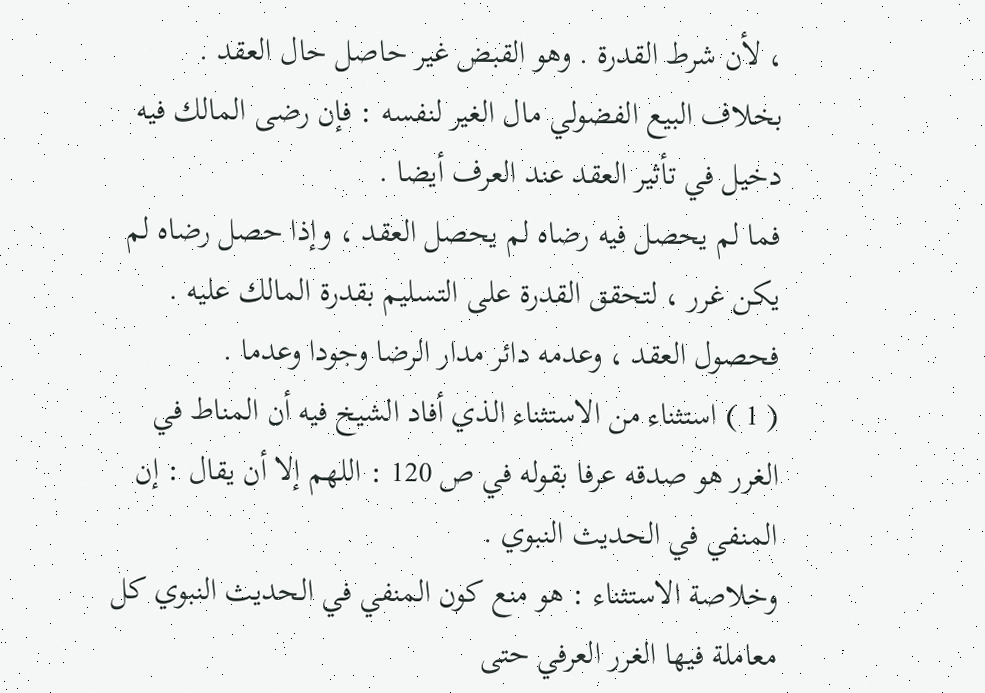، لأن شرط القدرة . وهو القبض غير حاصل حال العقد .
بخلاف البيع الفضولي مال الغير لنفسه : فإن رضى المالك فيه دخيل في تأثير العقد عند العرف أيضا .
فما لم يحصل فيه رضاه لم يحصل العقد ، وإذا حصل رضاه لم يكن غرر ، لتحقق القدرة على التسليم بقدرة المالك عليه .
فحصول العقد ، وعدمه دائر مدار الرضا وجودا وعدما .
( 1 ) استثناء من الاستثناء الذي أفاد الشيخ فيه أن المناط في الغرر هو صدقه عرفا بقوله في ص 120 : اللهم إلا أن يقال : إن المنفي في الحديث النبوي .
وخلاصة الاستثناء : هو منع كون المنفي في الحديث النبوي كل معاملة فيها الغرر العرفي حتى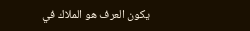يكون العرف هو الملاك في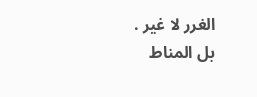الغرر لا غير .
بل المناط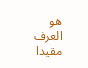هو العرف مقيدا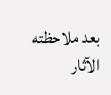بعد ملاحظته الآثار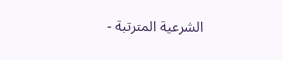الشرعية المترتبة -